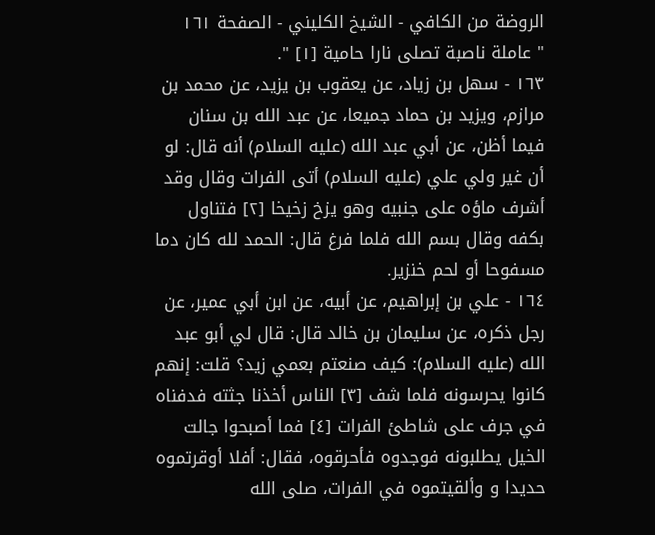الروضة من الكافي - الشيخ الكليني - الصفحة ١٦١
" عاملة ناصبة تصلى نارا حامية [١] ".
١٦٣ - سهل بن زياد، عن يعقوب بن يزيد، عن محمد بن مرازم، ويزيد بن حماد جميعا، عن عبد الله بن سنان فيما أظن، عن أبي عبد الله (عليه السلام) أنه قال: لو أن غير ولي علي (عليه السلام) أتى الفرات وقال وقد أشرف ماؤه على جنبيه وهو يزخ زخيخا [٢] فتناول بكفه وقال بسم الله فلما فرغ قال: الحمد لله كان دما مسفوحا أو لحم خنزير.
١٦٤ - علي بن إبراهيم، عن أبيه، عن ابن أبي عمير، عن رجل ذكره، عن سليمان بن خالد قال: قال لي أبو عبد الله (عليه السلام): كيف صنعتم بعمي زيد؟ قلت: إنهم كانوا يحرسونه فلما شف [٣] الناس أخذنا جثته فدفناه في جرف على شاطئ الفرات [٤] فما أصبحوا جالت الخيل يطلبونه فوجدوه فأحرقوه، فقال: أفلا أوقرتموه حديدا و وألقيتموه في الفرات، صلى الله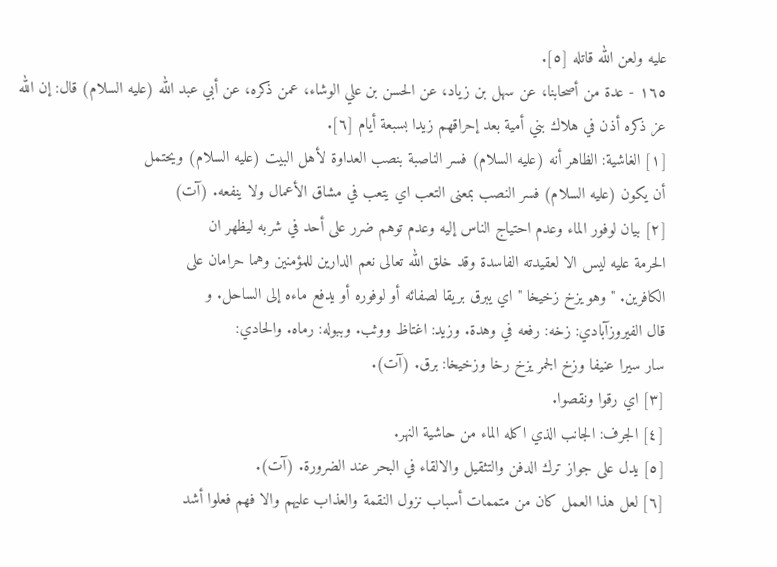عليه ولعن الله قاتله [٥].
١٦٥ - عدة من أصحابنا، عن سهل بن زياد، عن الحسن بن علي الوشاء، عمن ذكره، عن أبي عبد الله (عليه السلام) قال: إن الله عز ذكره أذن في هلاك بني أمية بعد إحراقهم زيدا بسبعة أيام [٦].
[١] الغاشية: الظاهر أنه (عليه السلام) فسر الناصبة بنصب العداوة لأهل البيت (عليه السلام) ويحتمل
أن يكون (عليه السلام) فسر النصب بمعنى التعب اي يتعب في مشاق الأعمال ولا ينفعه. (آت)
[٢] بيان لوفور الماء وعدم احتياج الناس إليه وعدم توهم ضرر على أحد في شربه ليظهر ان
الحرمة عليه ليس الا لعقيدته الفاسدة وقد خلق الله تعالى نعم الدارين للمؤمنين وهما حرامان على
الكافرين. " وهو يزخ زخيخا " اي يبرق بريقا لصفائه أو لوفوره أو يدفع ماءه إلى الساحل. و
قال الفيروزآبادي: زخه: رفعه في وهدة. وزيد: اغتاظ ووثب. وببوله: رماه. والحادي:
سار سيرا عنيفا وزخ الجمر يزخ رخا وزخيخا: برق. (آت).
[٣] اي رقوا ونقصوا.
[٤] الجرف: الجانب الذي اكله الماء من حاشية النهر.
[٥] يدل على جواز ترك الدفن والتثقيل والالقاء في البحر عند الضرورة. (آت).
[٦] لعل هذا العمل كان من متممات أسباب نزول النقمة والعذاب عليهم والا فهم فعلوا أشد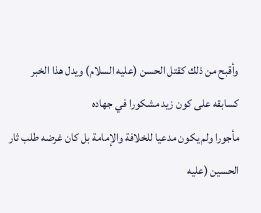وأقبح من ذلك كقتل الحسن (عليه السلام) ويدل هذا الخبر كسابقه على كون زيد مشكورا في جهاده
مأجورا ولم يكون مدعيا للخلافة والإمامة بل كان غرضه طلب ثار الحسين (عليه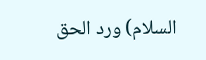السلام) ورد الحق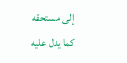إلى مستحقه
كما يدل عليه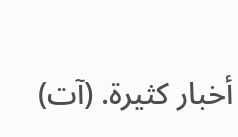أخبار كثيرة. (آت)